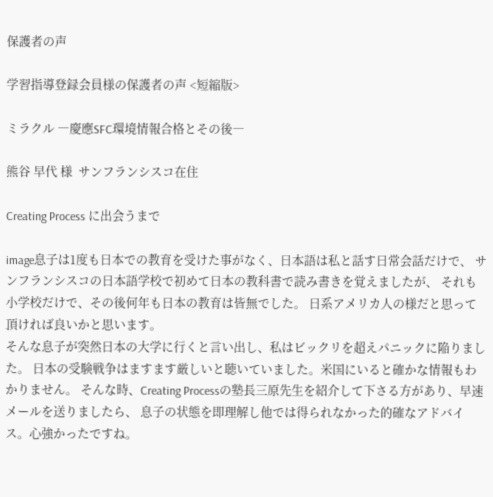保護者の声

学習指導登録会員様の保護者の声 <短縮版>

ミラクル ―慶應SFC環境情報合格とその後―

熊谷 早代 様  サンフランシスコ在住

Creating Process に出会うまで

image息子は1度も日本での教育を受けた事がなく、日本語は私と話す日常会話だけで、 サンフランシスコの日本語学校で初めて日本の教科書で読み書きを覚えましたが、 それも小学校だけで、その後何年も日本の教育は皆無でした。 日系アメリカ人の様だと思って頂ければ良いかと思います。
そんな息子が突然日本の大学に行くと言い出し、私はビックリを超えパニックに陥りました。 日本の受験戦争はますます厳しいと聴いていました。米国にいると確かな情報もわかりません。 そんな時、Creating Processの塾長三原先生を紹介して下さる方があり、早速メールを送りましたら、 息子の状態を即理解し他では得られなかった的確なアドバイス。心強かったですね。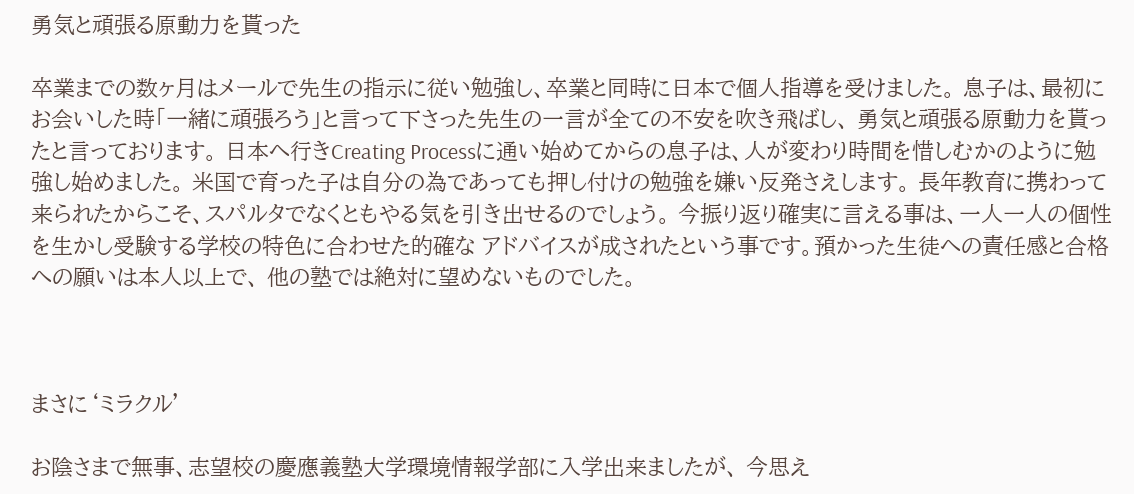勇気と頑張る原動力を貰った

卒業までの数ヶ月はメールで先生の指示に従い勉強し、卒業と同時に日本で個人指導を受けました。 息子は、最初にお会いした時「一緒に頑張ろう」と言って下さった先生の一言が全ての不安を吹き飛ばし、 勇気と頑張る原動力を貰ったと言っております。 日本へ行きCreating Processに通い始めてからの息子は、人が変わり時間を惜しむかのように勉強し始めました。 米国で育った子は自分の為であっても押し付けの勉強を嫌い反発さえします。 長年教育に携わって来られたからこそ、スパルタでなくともやる気を引き出せるのでしょう。 今振り返り確実に言える事は、一人一人の個性を生かし受験する学校の特色に合わせた的確な アドバイスが成されたという事です。預かった生徒への責任感と合格への願いは本人以上で、 他の塾では絶対に望めないものでした。



まさに‘ミラクル’

お陰さまで無事、志望校の慶應義塾大学環境情報学部に入学出来ましたが、 今思え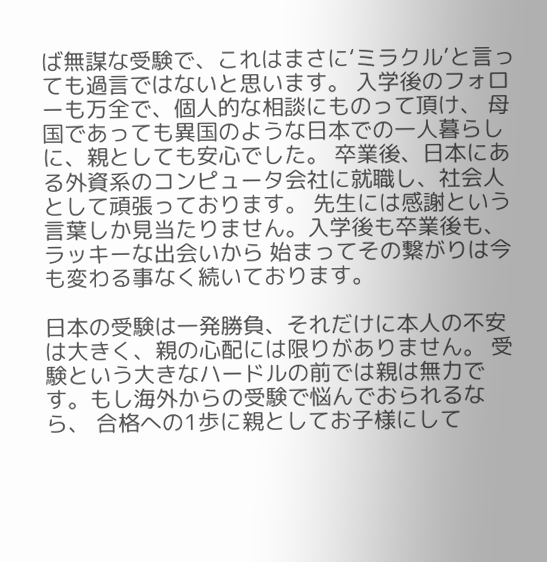ば無謀な受験で、これはまさに‘ミラクル’と言っても過言ではないと思います。 入学後のフォローも万全で、個人的な相談にものって頂け、 母国であっても異国のような日本での一人暮らしに、親としても安心でした。 卒業後、日本にある外資系のコンピュータ会社に就職し、社会人として頑張っております。 先生には感謝という言葉しか見当たりません。入学後も卒業後も、ラッキーな出会いから 始まってその繋がりは今も変わる事なく続いております。

日本の受験は一発勝負、それだけに本人の不安は大きく、親の心配には限りがありません。 受験という大きなハードルの前では親は無力です。もし海外からの受験で悩んでおられるなら、 合格への1歩に親としてお子様にして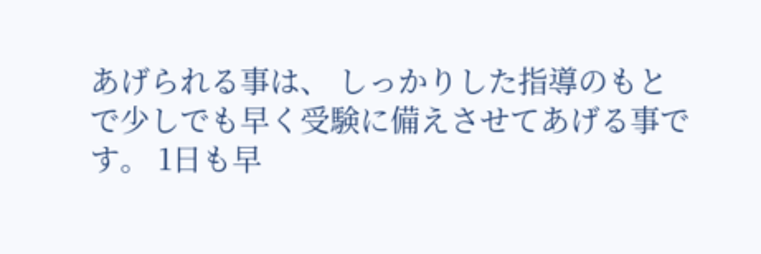あげられる事は、 しっかりした指導のもとで少しでも早く受験に備えさせてあげる事です。 1日も早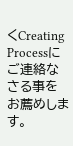くCreating Processにご連絡なさる事をお薦めします。